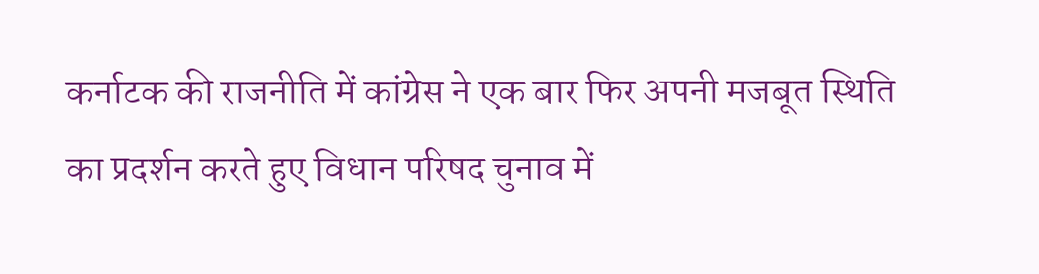कर्नाटक की राजनीति में कांग्रेस ने एक बार फिर अपनी मजबूत स्थिति का प्रदर्शन करते हुए विधान परिषद चुनाव में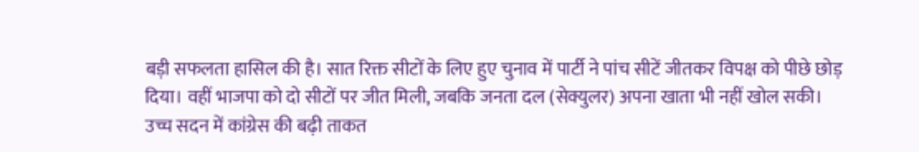बड़ी सफलता हासिल की है। सात रिक्त सीटों के लिए हुए चुनाव में पार्टी ने पांच सीटें जीतकर विपक्ष को पीछे छोड़ दिया। वहीं भाजपा को दो सीटों पर जीत मिली, जबकि जनता दल (सेक्युलर) अपना खाता भी नहीं खोल सकी।
उच्च सदन में कांग्रेस की बढ़ी ताकत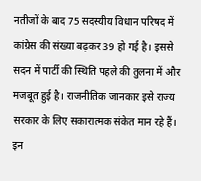नतीजों के बाद 75 सदस्यीय विधान परिषद में कांग्रेस की संख्या बढ़कर 39 हो गई है। इससे सदन में पार्टी की स्थिति पहले की तुलना में और मजबूत हुई है। राजनीतिक जानकार इसे राज्य सरकार के लिए सकारात्मक संकेत मान रहे हैं।
इन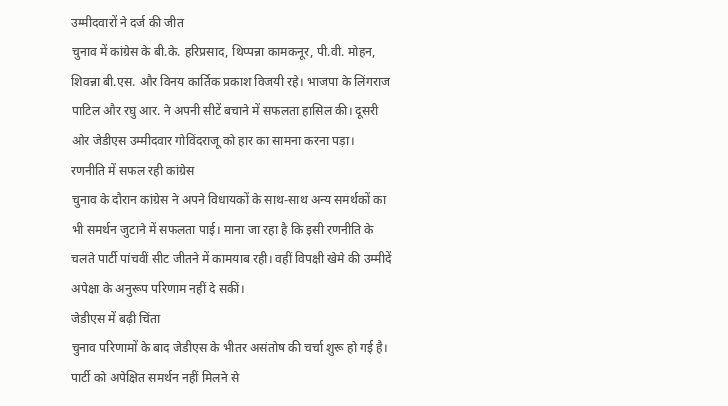उम्मीदवारों ने दर्ज की जीत
चुनाव में कांग्रेस के बी.के. हरिप्रसाद, थिप्पन्ना कामकनूर, पी.वी. मोहन, शिवन्ना बी.एस. और विनय कार्तिक प्रकाश विजयी रहे। भाजपा के लिंगराज पाटिल और रघु आर. ने अपनी सीटें बचाने में सफलता हासिल की। दूसरी ओर जेडीएस उम्मीदवार गोविंदराजू को हार का सामना करना पड़ा।
रणनीति में सफल रही कांग्रेस
चुनाव के दौरान कांग्रेस ने अपने विधायकों के साथ-साथ अन्य समर्थकों का भी समर्थन जुटाने में सफलता पाई। माना जा रहा है कि इसी रणनीति के चलते पार्टी पांचवीं सीट जीतने में कामयाब रही। वहीं विपक्षी खेमे की उम्मीदें अपेक्षा के अनुरूप परिणाम नहीं दे सकीं।
जेडीएस में बढ़ी चिंता
चुनाव परिणामों के बाद जेडीएस के भीतर असंतोष की चर्चा शुरू हो गई है। पार्टी को अपेक्षित समर्थन नहीं मिलने से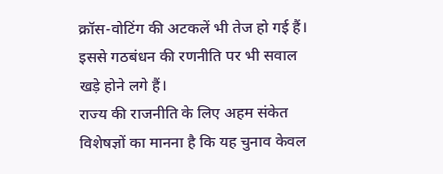क्रॉस-वोटिंग की अटकलें भी तेज हो गई हैं। इससे गठबंधन की रणनीति पर भी सवाल खड़े होने लगे हैं।
राज्य की राजनीति के लिए अहम संकेत
विशेषज्ञों का मानना है कि यह चुनाव केवल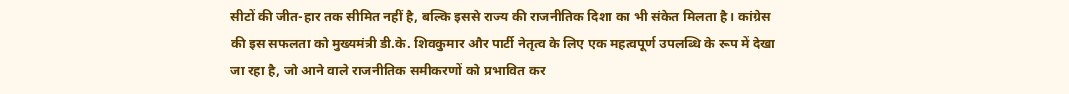सीटों की जीत-हार तक सीमित नहीं है, बल्कि इससे राज्य की राजनीतिक दिशा का भी संकेत मिलता है। कांग्रेस की इस सफलता को मुख्यमंत्री डी.के. शिवकुमार और पार्टी नेतृत्व के लिए एक महत्वपूर्ण उपलब्धि के रूप में देखा जा रहा है, जो आने वाले राजनीतिक समीकरणों को प्रभावित कर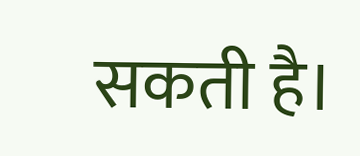सकती है।